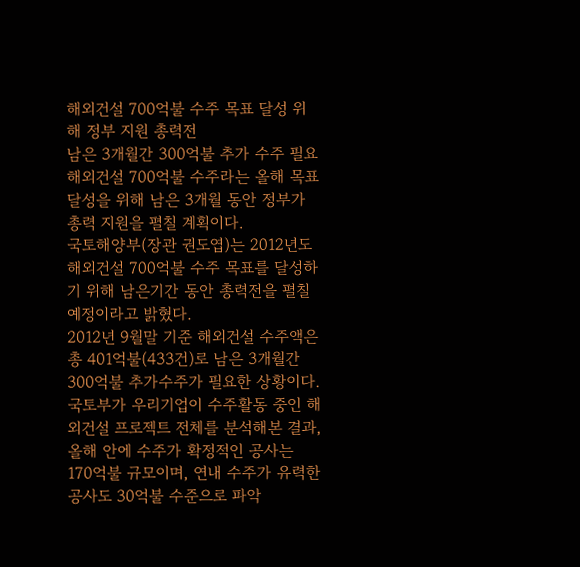해외건설 700억불 수주 목표 달성 위해 정부 지원 총력전
남은 3개월간 300억불 추가 수주 필요
해외건설 700억불 수주라는 올해 목표 달성을 위해 남은 3개월 동안 정부가 총력 지원을 펼칠 계획이다.
국토해양부(장관 권도엽)는 2012년도 해외건설 700억불 수주 목표를 달성하기 위해 남은기간 동안 총력전을 펼칠 예정이라고 밝혔다.
2012년 9월말 기준 해외건설 수주액은 총 401억불(433건)로 남은 3개월간 300억불 추가수주가 필요한 상황이다.
국토부가 우리기업이 수주활동 중인 해외건설 프로젝트 전체를 분석해본 결과, 올해 안에 수주가 확정적인 공사는 170억불 규모이며, 연내 수주가 유력한 공사도 30억불 수준으로 파악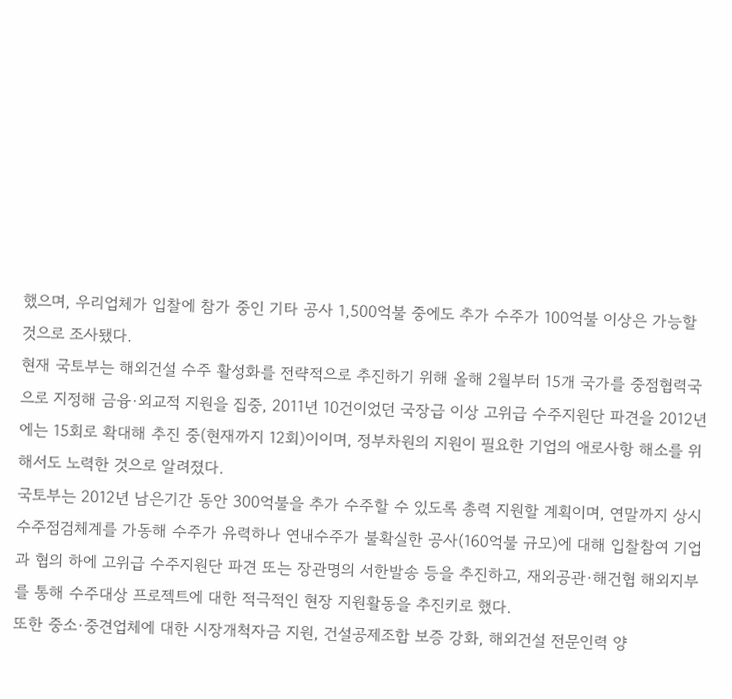했으며, 우리업체가 입찰에 참가 중인 기타 공사 1,500억불 중에도 추가 수주가 100억불 이상은 가능할 것으로 조사됐다.
현재 국토부는 해외건설 수주 활성화를 전략적으로 추진하기 위해 올해 2월부터 15개 국가를 중점협력국으로 지정해 금융·외교적 지원을 집중, 2011년 10건이었던 국장급 이상 고위급 수주지원단 파견을 2012년에는 15회로 확대해 추진 중(현재까지 12회)이이며, 정부차원의 지원이 필요한 기업의 애로사항 해소를 위해서도 노력한 것으로 알려졌다.
국토부는 2012년 남은기간 동안 300억불을 추가 수주할 수 있도록 총력 지원할 계획이며, 연말까지 상시 수주점검체계를 가동해 수주가 유력하나 연내수주가 불확실한 공사(160억불 규모)에 대해 입찰참여 기업과 협의 하에 고위급 수주지원단 파견 또는 장관명의 서한발송 등을 추진하고, 재외공관·해건협 해외지부를 통해 수주대상 프로젝트에 대한 적극적인 현장 지원활동을 추진키로 했다.
또한 중소·중견업체에 대한 시장개척자금 지원, 건설공제조합 보증 강화, 해외건설 전문인력 양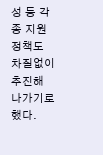성 등 각종 지원정책도 차질없이 추진해 나가기로 했다.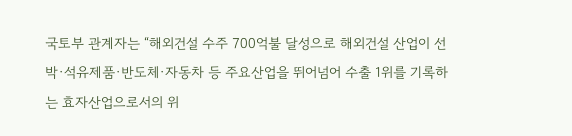국토부 관계자는 “해외건설 수주 700억불 달성으로 해외건설 산업이 선박·석유제품·반도체·자동차 등 주요산업을 뛰어넘어 수출 1위를 기록하는 효자산업으로서의 위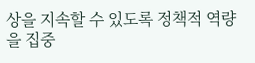상을 지속할 수 있도록 정책적 역량을 집중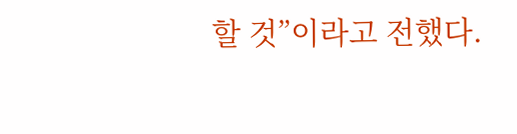할 것”이라고 전했다.